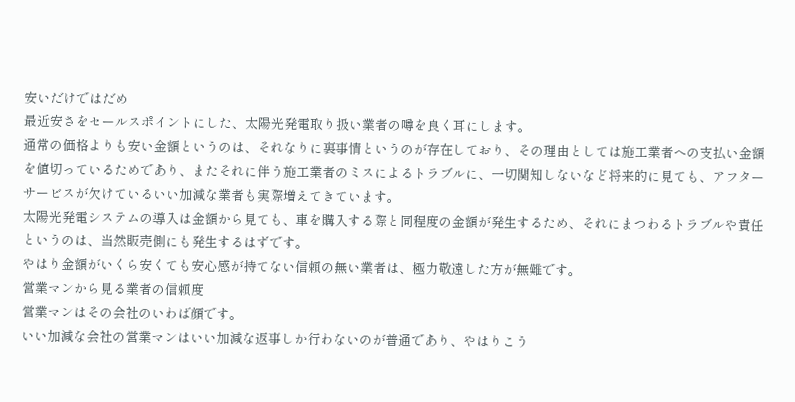安いだけではだめ
最近安さをセールスポイントにした、太陽光発電取り扱い業者の噂を良く耳にします。
通常の価格よりも安い金額というのは、それなりに裏事情というのが存在しており、その理由としては施工業者への支払い金額を値切っているためであり、またそれに伴う施工業者のミスによるトラブルに、一切関知しないなど将来的に見ても、アフターサービスが欠けているいい加減な業者も実際増えてきています。
太陽光発電システムの導入は金額から見ても、車を購入する際と同程度の金額が発生するため、それにまつわるトラブルや責任というのは、当然販売側にも発生するはずです。
やはり金額がいくら安くても安心感が持てない信頼の無い業者は、極力敬遠した方が無難です。
営業マンから見る業者の信頼度
営業マンはその会社のいわば顔です。
いい加減な会社の営業マンはいい加減な返事しか行わないのが普通であり、やはりこう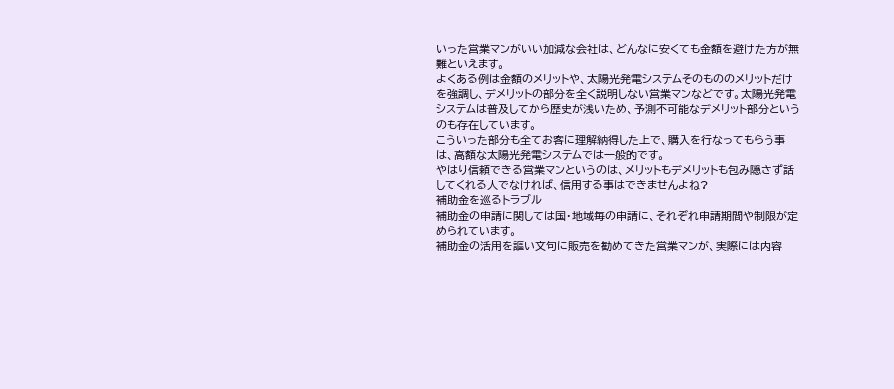いった営業マンがいい加減な会社は、どんなに安くても金額を避けた方が無難といえます。
よくある例は金額のメリットや、太陽光発電システムそのもののメリットだけを強調し、デメリットの部分を全く説明しない営業マンなどです。太陽光発電システムは普及してから歴史が浅いため、予測不可能なデメリット部分というのも存在しています。
こういった部分も全てお客に理解納得した上で、購入を行なってもらう事は、高額な太陽光発電システムでは一般的です。
やはり信頼できる営業マンというのは、メリットもデメリットも包み隠さず話してくれる人でなければ、信用する事はできませんよね?
補助金を巡るトラブル
補助金の申請に関しては国・地域毎の申請に、それぞれ申請期間や制限が定められています。
補助金の活用を謳い文句に販売を勧めてきた営業マンが、実際には内容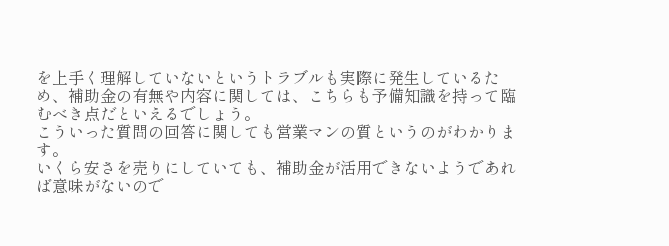を上手く理解していないというトラブルも実際に発生しているため、補助金の有無や内容に関しては、こちらも予備知識を持って臨むべき点だといえるでしょう。
こういった質問の回答に関しても営業マンの質というのがわかります。
いくら安さを売りにしていても、補助金が活用できないようであれば意味がないので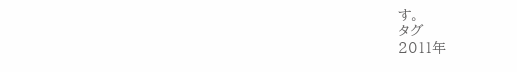す。
タグ
2011年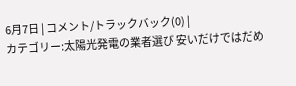6月7日 | コメント/トラックバック(0) |
カテゴリー:太陽光発電の業者選び 安いだけではだめ